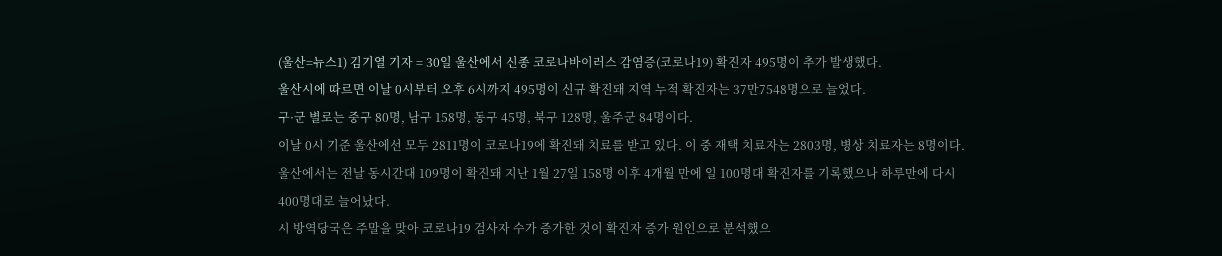(울산=뉴스1) 김기열 기자 = 30일 울산에서 신종 코로나바이러스 감염증(코로나19) 확진자 495명이 추가 발생했다.
울산시에 따르면 이날 0시부터 오후 6시까지 495명이 신규 확진돼 지역 누적 확진자는 37만7548명으로 늘었다.
구·군 별로는 중구 80명, 남구 158명, 동구 45명, 북구 128명, 울주군 84명이다.
이날 0시 기준 울산에선 모두 2811명이 코로나19에 확진돼 치료를 받고 있다. 이 중 재택 치료자는 2803명, 병상 치료자는 8명이다.
울산에서는 전날 동시간대 109명이 확진돼 지난 1월 27일 158명 이후 4개월 만에 일 100명대 확진자를 기록했으나 하루만에 다시 400명대로 늘어났다.
시 방역당국은 주말을 맞아 코로나19 검사자 수가 증가한 것이 확진자 증가 원인으로 분석했으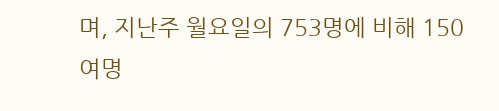며, 지난주 월요일의 753명에 비해 150여명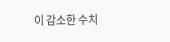이 감소한 수치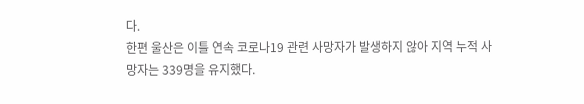다.
한편 울산은 이틀 연속 코로나19 관련 사망자가 발생하지 않아 지역 누적 사망자는 339명을 유지했다.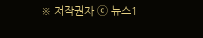※ 저작권자 ⓒ 뉴스1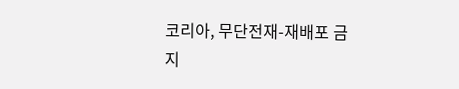코리아, 무단전재-재배포 금지